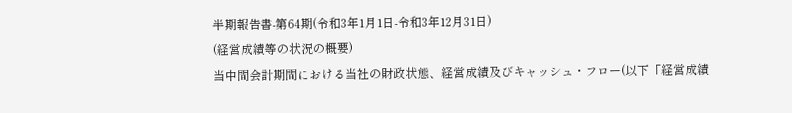半期報告書-第64期(令和3年1月1日-令和3年12月31日)
(経営成績等の状況の概要)
当中間会計期間における当社の財政状態、経営成績及びキャッシュ・フロー(以下「経営成績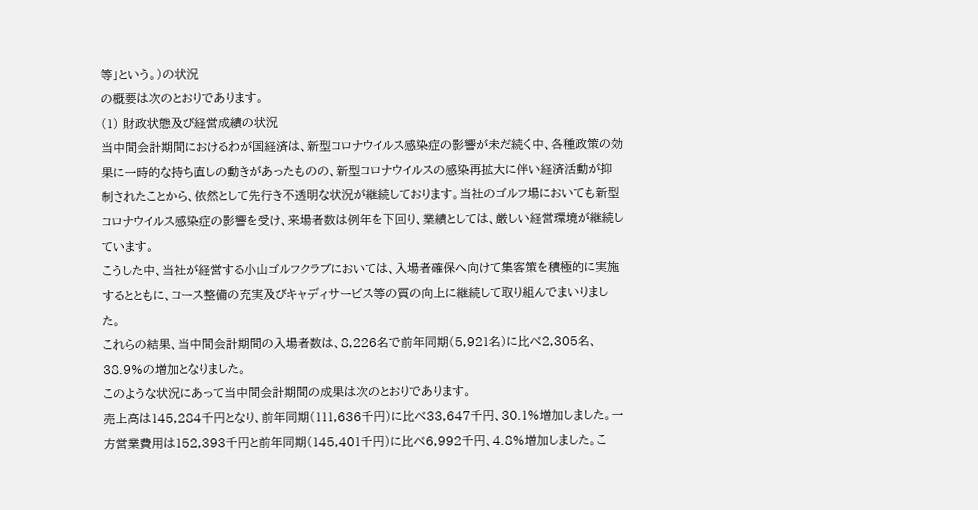等」という。)の状況
の概要は次のとおりであります。
(1) 財政状態及び経営成績の状況
当中間会計期間におけるわが国経済は、新型コロナウイルス感染症の影響が未だ続く中、各種政策の効果に一時的な持ち直しの動きがあったものの、新型コロナウイルスの感染再拡大に伴い経済活動が抑制されたことから、依然として先行き不透明な状況が継続しております。当社のゴルフ場においても新型コロナウイルス感染症の影響を受け、来場者数は例年を下回り、業績としては、厳しい経営環境が継続しています。
こうした中、当社が経営する小山ゴルフクラブにおいては、入場者確保へ向けて集客策を積極的に実施するとともに、コース整備の充実及びキャディサービス等の質の向上に継続して取り組んでまいりました。
これらの結果、当中間会計期間の入場者数は、8,226名で前年同期(5,921名)に比べ2,305名、38.9%の増加となりました。
このような状況にあって当中間会計期間の成果は次のとおりであります。
売上高は145,284千円となり、前年同期(111,636千円)に比べ33,647千円、30.1%増加しました。一方営業費用は152,393千円と前年同期(145,401千円)に比べ6,992千円、4.8%増加しました。こ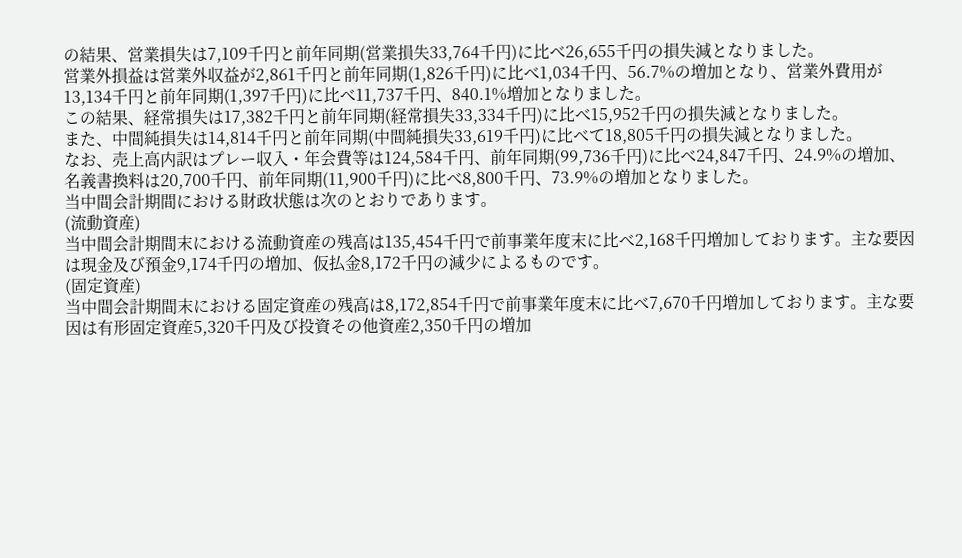の結果、営業損失は7,109千円と前年同期(営業損失33,764千円)に比べ26,655千円の損失減となりました。
営業外損益は営業外収益が2,861千円と前年同期(1,826千円)に比べ1,034千円、56.7%の増加となり、営業外費用が13,134千円と前年同期(1,397千円)に比べ11,737千円、840.1%増加となりました。
この結果、経常損失は17,382千円と前年同期(経常損失33,334千円)に比べ15,952千円の損失減となりました。
また、中間純損失は14,814千円と前年同期(中間純損失33,619千円)に比べて18,805千円の損失減となりました。
なお、売上高内訳はプレー収入・年会費等は124,584千円、前年同期(99,736千円)に比べ24,847千円、24.9%の増加、名義書換料は20,700千円、前年同期(11,900千円)に比べ8,800千円、73.9%の増加となりました。
当中間会計期間における財政状態は次のとおりであります。
(流動資産)
当中間会計期間末における流動資産の残高は135,454千円で前事業年度末に比べ2,168千円増加しております。主な要因は現金及び預金9,174千円の増加、仮払金8,172千円の減少によるものです。
(固定資産)
当中間会計期間末における固定資産の残高は8,172,854千円で前事業年度末に比べ7,670千円増加しております。主な要因は有形固定資産5,320千円及び投資その他資産2,350千円の増加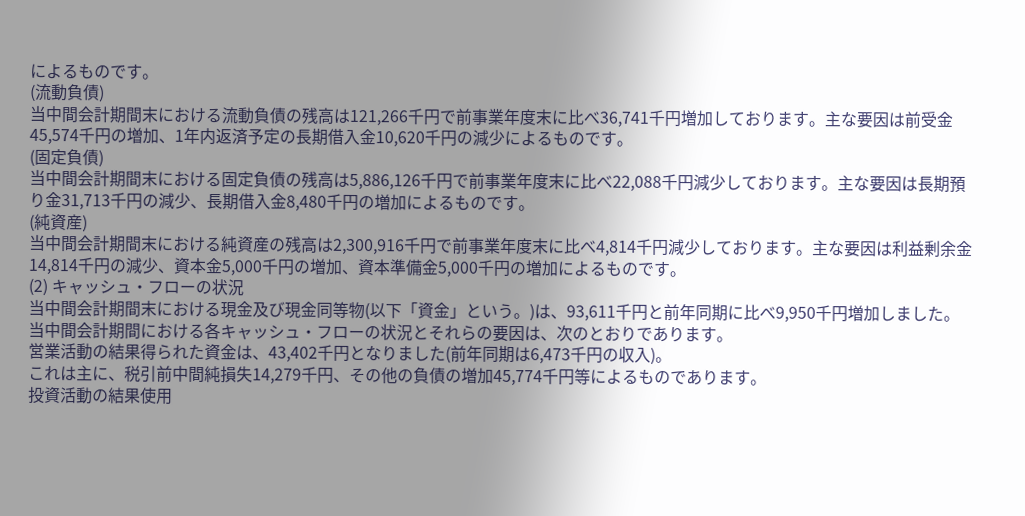によるものです。
(流動負債)
当中間会計期間末における流動負債の残高は121,266千円で前事業年度末に比べ36,741千円増加しております。主な要因は前受金45,574千円の増加、1年内返済予定の長期借入金10,620千円の減少によるものです。
(固定負債)
当中間会計期間末における固定負債の残高は5,886,126千円で前事業年度末に比べ22,088千円減少しております。主な要因は長期預り金31,713千円の減少、長期借入金8,480千円の増加によるものです。
(純資産)
当中間会計期間末における純資産の残高は2,300,916千円で前事業年度末に比べ4,814千円減少しております。主な要因は利益剰余金14,814千円の減少、資本金5,000千円の増加、資本準備金5,000千円の増加によるものです。
(2) キャッシュ・フローの状況
当中間会計期間末における現金及び現金同等物(以下「資金」という。)は、93,611千円と前年同期に比べ9,950千円増加しました。当中間会計期間における各キャッシュ・フローの状況とそれらの要因は、次のとおりであります。
営業活動の結果得られた資金は、43,402千円となりました(前年同期は6,473千円の収入)。
これは主に、税引前中間純損失14,279千円、その他の負債の増加45,774千円等によるものであります。
投資活動の結果使用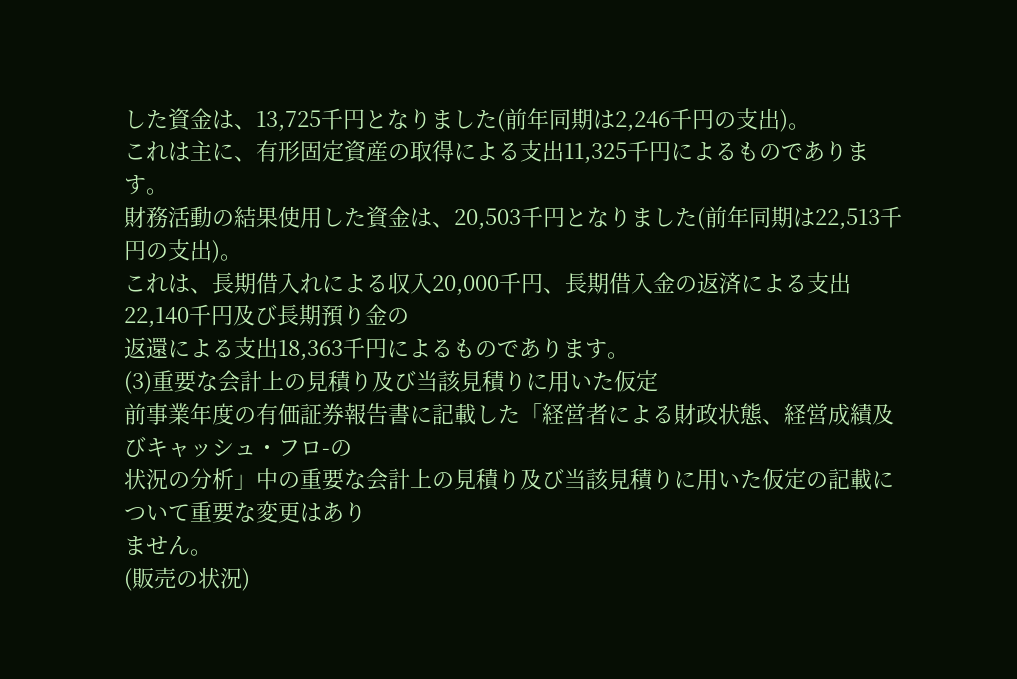した資金は、13,725千円となりました(前年同期は2,246千円の支出)。
これは主に、有形固定資産の取得による支出11,325千円によるものであります。
財務活動の結果使用した資金は、20,503千円となりました(前年同期は22,513千円の支出)。
これは、長期借入れによる収入20,000千円、長期借入金の返済による支出22,140千円及び長期預り金の
返還による支出18,363千円によるものであります。
(3)重要な会計上の見積り及び当該見積りに用いた仮定
前事業年度の有価証券報告書に記載した「経営者による財政状態、経営成績及びキャッシュ・フロ-の
状況の分析」中の重要な会計上の見積り及び当該見積りに用いた仮定の記載について重要な変更はあり
ません。
(販売の状況)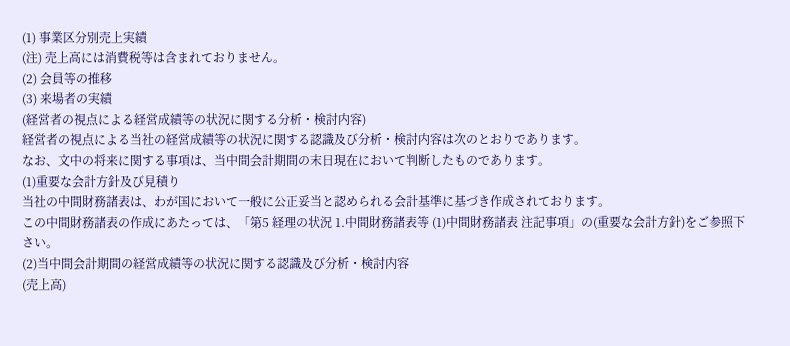(1) 事業区分別売上実績
(注) 売上高には消費税等は含まれておりません。
(2) 会員等の推移
(3) 来場者の実績
(経営者の視点による経営成績等の状況に関する分析・検討内容)
経営者の視点による当社の経営成績等の状況に関する認識及び分析・検討内容は次のとおりであります。
なお、文中の将来に関する事項は、当中間会計期間の末日現在において判断したものであります。
(1)重要な会計方針及び見積り
当社の中間財務諸表は、わが国において一般に公正妥当と認められる会計基準に基づき作成されております。
この中間財務諸表の作成にあたっては、「第5 経理の状況 1.中間財務諸表等 (1)中間財務諸表 注記事項」の(重要な会計方針)をご参照下さい。
(2)当中間会計期間の経営成績等の状況に関する認識及び分析・検討内容
(売上高)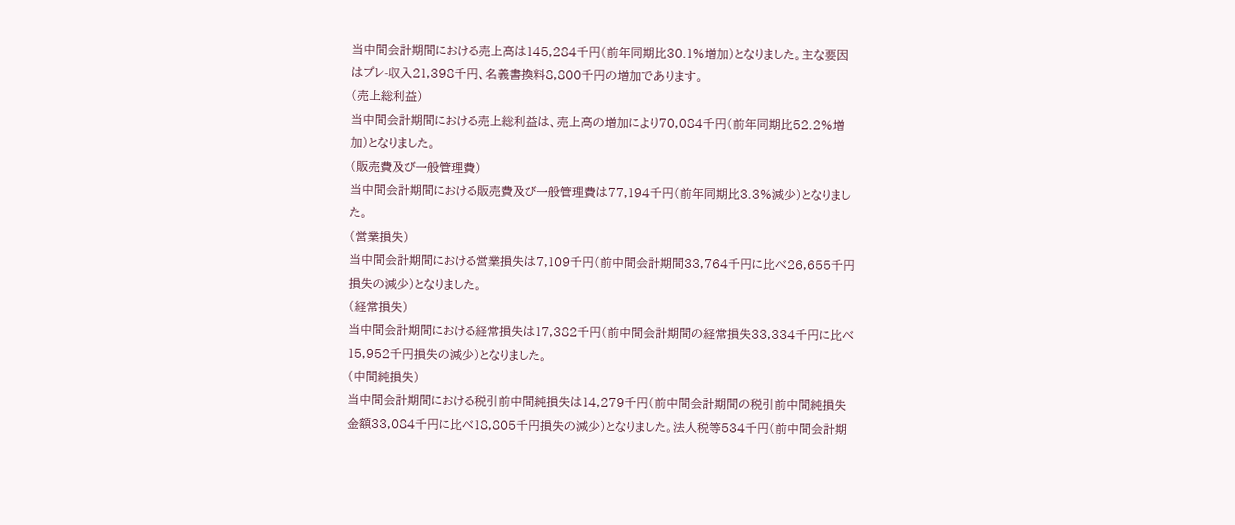当中間会計期間における売上高は145,284千円(前年同期比30.1%増加)となりました。主な要因はプレ-収入21,398千円、名義書換料8,800千円の増加であります。
(売上総利益)
当中間会計期間における売上総利益は、売上高の増加により70,084千円(前年同期比52.2%増加)となりました。
(販売費及び一般管理費)
当中間会計期間における販売費及び一般管理費は77,194千円(前年同期比3.3%減少)となりました。
(営業損失)
当中間会計期間における営業損失は7,109千円(前中間会計期間33,764千円に比べ26,655千円損失の減少)となりました。
(経常損失)
当中間会計期間における経常損失は17,382千円(前中間会計期間の経常損失33,334千円に比べ15,952千円損失の減少)となりました。
(中間純損失)
当中間会計期間における税引前中間純損失は14,279千円(前中間会計期間の税引前中間純損失金額33,084千円に比べ18,805千円損失の減少)となりました。法人税等534千円(前中間会計期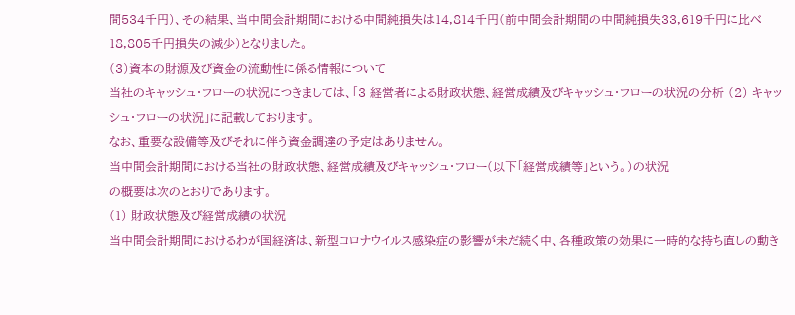間534千円)、その結果、当中間会計期間における中間純損失は14,814千円(前中間会計期間の中間純損失33,619千円に比べ18,805千円損失の減少)となりました。
(3)資本の財源及び資金の流動性に係る情報について
当社のキャッシュ・フローの状況につきましては、「3 経営者による財政状態、経営成績及びキャッシュ・フローの状況の分析 (2) キャッシュ・フローの状況」に記載しております。
なお、重要な設備等及びそれに伴う資金調達の予定はありません。
当中間会計期間における当社の財政状態、経営成績及びキャッシュ・フロー(以下「経営成績等」という。)の状況
の概要は次のとおりであります。
(1) 財政状態及び経営成績の状況
当中間会計期間におけるわが国経済は、新型コロナウイルス感染症の影響が未だ続く中、各種政策の効果に一時的な持ち直しの動き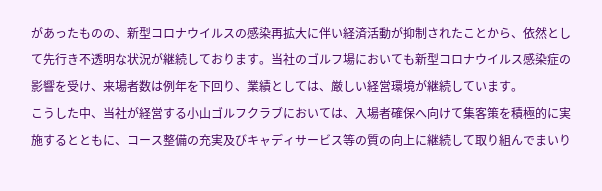があったものの、新型コロナウイルスの感染再拡大に伴い経済活動が抑制されたことから、依然として先行き不透明な状況が継続しております。当社のゴルフ場においても新型コロナウイルス感染症の影響を受け、来場者数は例年を下回り、業績としては、厳しい経営環境が継続しています。
こうした中、当社が経営する小山ゴルフクラブにおいては、入場者確保へ向けて集客策を積極的に実施するとともに、コース整備の充実及びキャディサービス等の質の向上に継続して取り組んでまいり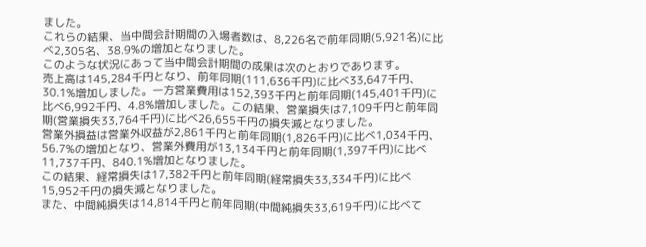ました。
これらの結果、当中間会計期間の入場者数は、8,226名で前年同期(5,921名)に比べ2,305名、38.9%の増加となりました。
このような状況にあって当中間会計期間の成果は次のとおりであります。
売上高は145,284千円となり、前年同期(111,636千円)に比べ33,647千円、30.1%増加しました。一方営業費用は152,393千円と前年同期(145,401千円)に比べ6,992千円、4.8%増加しました。この結果、営業損失は7,109千円と前年同期(営業損失33,764千円)に比べ26,655千円の損失減となりました。
営業外損益は営業外収益が2,861千円と前年同期(1,826千円)に比べ1,034千円、56.7%の増加となり、営業外費用が13,134千円と前年同期(1,397千円)に比べ11,737千円、840.1%増加となりました。
この結果、経常損失は17,382千円と前年同期(経常損失33,334千円)に比べ15,952千円の損失減となりました。
また、中間純損失は14,814千円と前年同期(中間純損失33,619千円)に比べて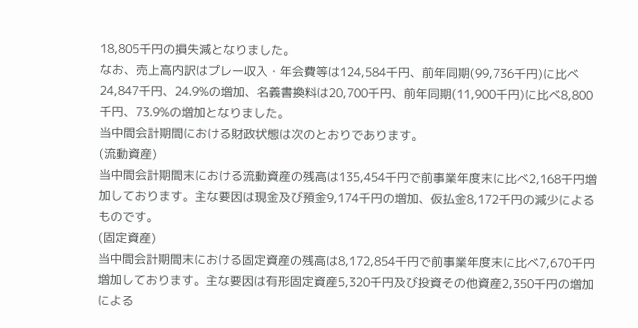18,805千円の損失減となりました。
なお、売上高内訳はプレー収入・年会費等は124,584千円、前年同期(99,736千円)に比べ24,847千円、24.9%の増加、名義書換料は20,700千円、前年同期(11,900千円)に比べ8,800千円、73.9%の増加となりました。
当中間会計期間における財政状態は次のとおりであります。
(流動資産)
当中間会計期間末における流動資産の残高は135,454千円で前事業年度末に比べ2,168千円増加しております。主な要因は現金及び預金9,174千円の増加、仮払金8,172千円の減少によるものです。
(固定資産)
当中間会計期間末における固定資産の残高は8,172,854千円で前事業年度末に比べ7,670千円増加しております。主な要因は有形固定資産5,320千円及び投資その他資産2,350千円の増加による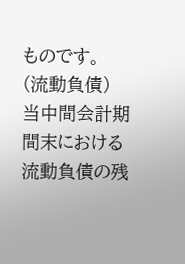ものです。
(流動負債)
当中間会計期間末における流動負債の残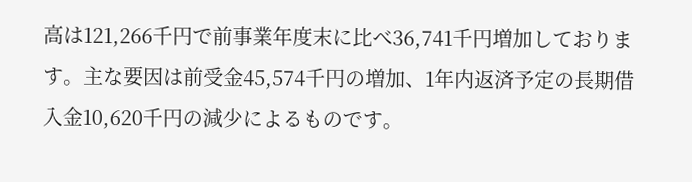高は121,266千円で前事業年度末に比べ36,741千円増加しております。主な要因は前受金45,574千円の増加、1年内返済予定の長期借入金10,620千円の減少によるものです。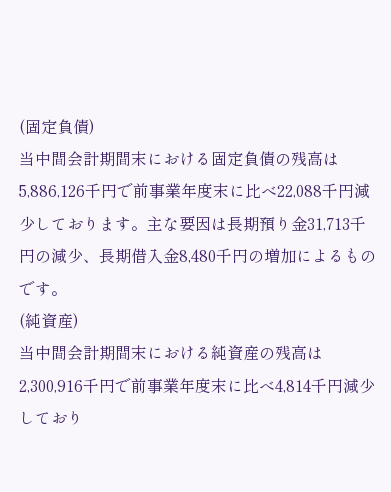(固定負債)
当中間会計期間末における固定負債の残高は5,886,126千円で前事業年度末に比べ22,088千円減少しております。主な要因は長期預り金31,713千円の減少、長期借入金8,480千円の増加によるものです。
(純資産)
当中間会計期間末における純資産の残高は2,300,916千円で前事業年度末に比べ4,814千円減少しており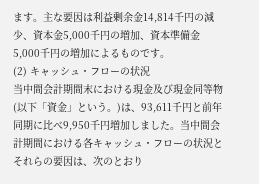ます。主な要因は利益剰余金14,814千円の減少、資本金5,000千円の増加、資本準備金5,000千円の増加によるものです。
(2) キャッシュ・フローの状況
当中間会計期間末における現金及び現金同等物(以下「資金」という。)は、93,611千円と前年同期に比べ9,950千円増加しました。当中間会計期間における各キャッシュ・フローの状況とそれらの要因は、次のとおり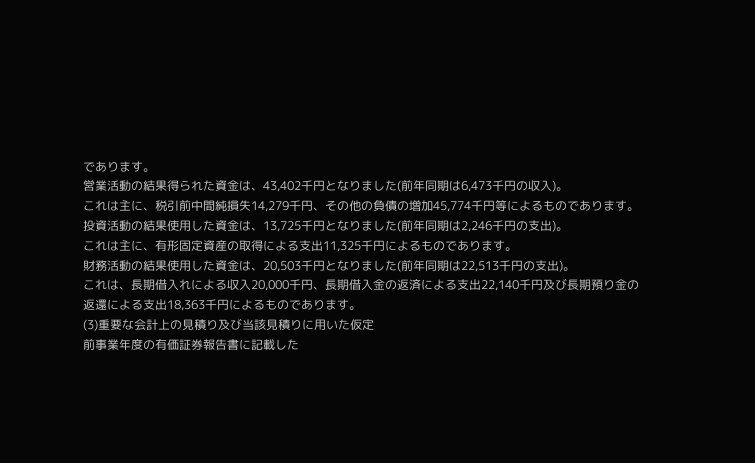であります。
営業活動の結果得られた資金は、43,402千円となりました(前年同期は6,473千円の収入)。
これは主に、税引前中間純損失14,279千円、その他の負債の増加45,774千円等によるものであります。
投資活動の結果使用した資金は、13,725千円となりました(前年同期は2,246千円の支出)。
これは主に、有形固定資産の取得による支出11,325千円によるものであります。
財務活動の結果使用した資金は、20,503千円となりました(前年同期は22,513千円の支出)。
これは、長期借入れによる収入20,000千円、長期借入金の返済による支出22,140千円及び長期預り金の
返還による支出18,363千円によるものであります。
(3)重要な会計上の見積り及び当該見積りに用いた仮定
前事業年度の有価証券報告書に記載した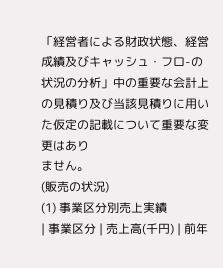「経営者による財政状態、経営成績及びキャッシュ・フロ-の
状況の分析」中の重要な会計上の見積り及び当該見積りに用いた仮定の記載について重要な変更はあり
ません。
(販売の状況)
(1) 事業区分別売上実績
| 事業区分 | 売上高(千円) | 前年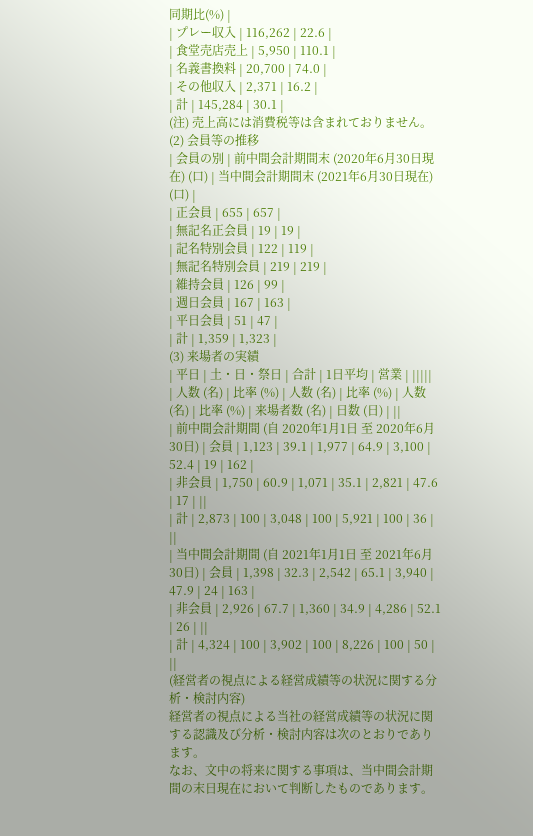同期比(%) |
| プレー収入 | 116,262 | 22.6 |
| 食堂売店売上 | 5,950 | 110.1 |
| 名義書換料 | 20,700 | 74.0 |
| その他収入 | 2,371 | 16.2 |
| 計 | 145,284 | 30.1 |
(注) 売上高には消費税等は含まれておりません。
(2) 会員等の推移
| 会員の別 | 前中間会計期間末 (2020年6月30日現在) (口) | 当中間会計期間末 (2021年6月30日現在) (口) |
| 正会員 | 655 | 657 |
| 無記名正会員 | 19 | 19 |
| 記名特別会員 | 122 | 119 |
| 無記名特別会員 | 219 | 219 |
| 維持会員 | 126 | 99 |
| 週日会員 | 167 | 163 |
| 平日会員 | 51 | 47 |
| 計 | 1,359 | 1,323 |
(3) 来場者の実績
| 平日 | 土・日・祭日 | 合計 | 1日平均 | 営業 | |||||
| 人数 (名) | 比率 (%) | 人数 (名) | 比率 (%) | 人数 (名) | 比率 (%) | 来場者数 (名) | 日数 (日) | ||
| 前中間会計期間 (自 2020年1月1日 至 2020年6月30日) | 会員 | 1,123 | 39.1 | 1,977 | 64.9 | 3,100 | 52.4 | 19 | 162 |
| 非会員 | 1,750 | 60.9 | 1,071 | 35.1 | 2,821 | 47.6 | 17 | ||
| 計 | 2,873 | 100 | 3,048 | 100 | 5,921 | 100 | 36 | ||
| 当中間会計期間 (自 2021年1月1日 至 2021年6月30日) | 会員 | 1,398 | 32.3 | 2,542 | 65.1 | 3,940 | 47.9 | 24 | 163 |
| 非会員 | 2,926 | 67.7 | 1,360 | 34.9 | 4,286 | 52.1 | 26 | ||
| 計 | 4,324 | 100 | 3,902 | 100 | 8,226 | 100 | 50 | ||
(経営者の視点による経営成績等の状況に関する分析・検討内容)
経営者の視点による当社の経営成績等の状況に関する認識及び分析・検討内容は次のとおりであります。
なお、文中の将来に関する事項は、当中間会計期間の末日現在において判断したものであります。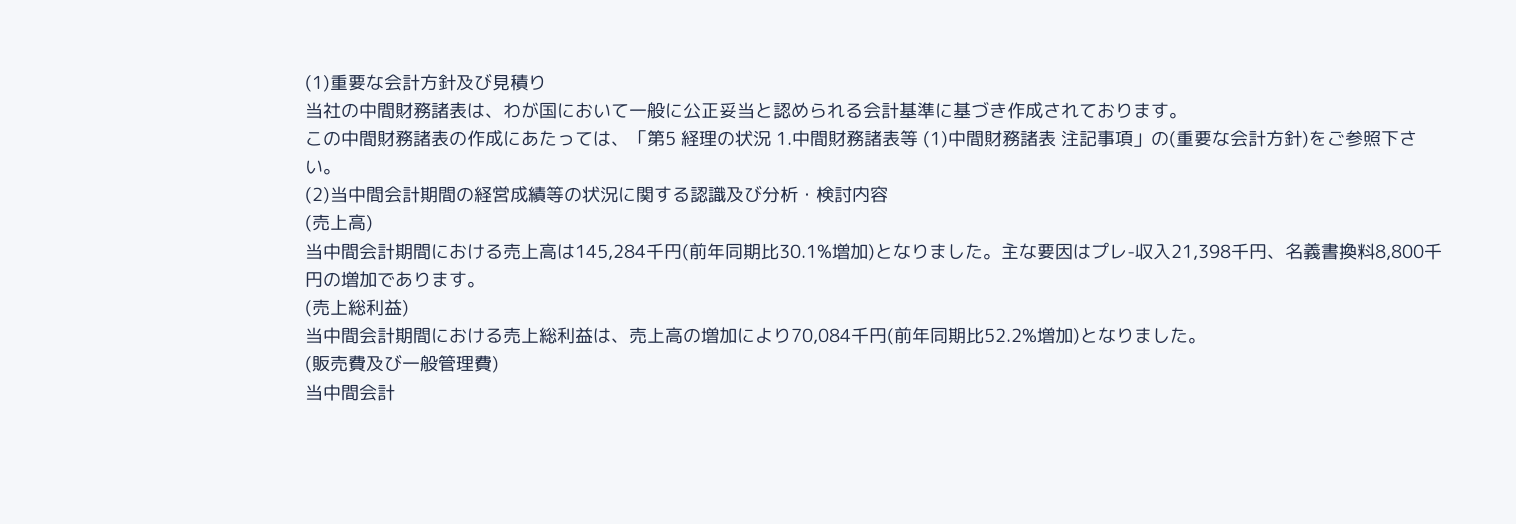(1)重要な会計方針及び見積り
当社の中間財務諸表は、わが国において一般に公正妥当と認められる会計基準に基づき作成されております。
この中間財務諸表の作成にあたっては、「第5 経理の状況 1.中間財務諸表等 (1)中間財務諸表 注記事項」の(重要な会計方針)をご参照下さい。
(2)当中間会計期間の経営成績等の状況に関する認識及び分析・検討内容
(売上高)
当中間会計期間における売上高は145,284千円(前年同期比30.1%増加)となりました。主な要因はプレ-収入21,398千円、名義書換料8,800千円の増加であります。
(売上総利益)
当中間会計期間における売上総利益は、売上高の増加により70,084千円(前年同期比52.2%増加)となりました。
(販売費及び一般管理費)
当中間会計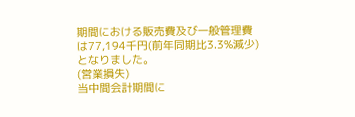期間における販売費及び一般管理費は77,194千円(前年同期比3.3%減少)となりました。
(営業損失)
当中間会計期間に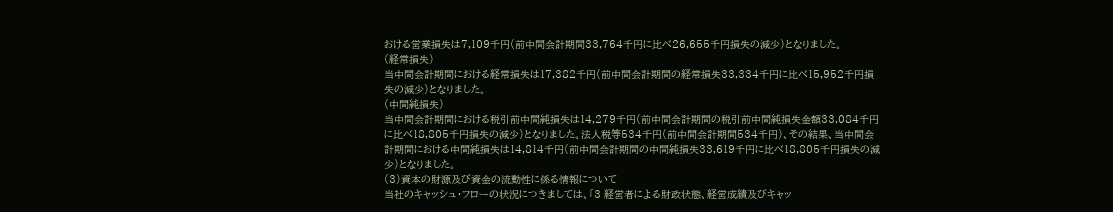おける営業損失は7,109千円(前中間会計期間33,764千円に比べ26,655千円損失の減少)となりました。
(経常損失)
当中間会計期間における経常損失は17,382千円(前中間会計期間の経常損失33,334千円に比べ15,952千円損失の減少)となりました。
(中間純損失)
当中間会計期間における税引前中間純損失は14,279千円(前中間会計期間の税引前中間純損失金額33,084千円に比べ18,805千円損失の減少)となりました。法人税等534千円(前中間会計期間534千円)、その結果、当中間会計期間における中間純損失は14,814千円(前中間会計期間の中間純損失33,619千円に比べ18,805千円損失の減少)となりました。
(3)資本の財源及び資金の流動性に係る情報について
当社のキャッシュ・フローの状況につきましては、「3 経営者による財政状態、経営成績及びキャッ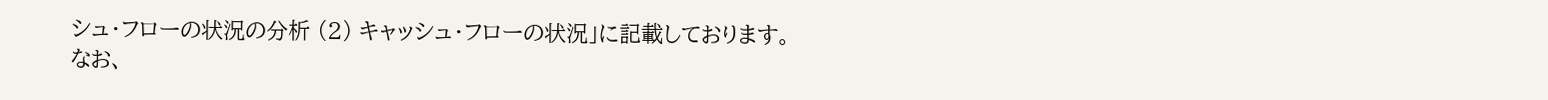シュ・フローの状況の分析 (2) キャッシュ・フローの状況」に記載しております。
なお、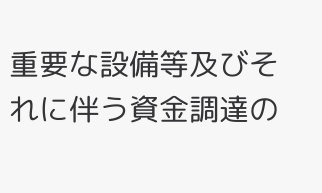重要な設備等及びそれに伴う資金調達の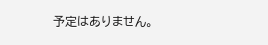予定はありません。